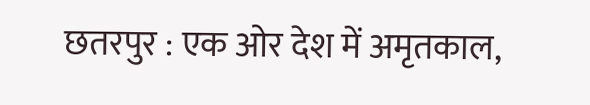छतरपुर : एक ओर देश में अमृतकाल,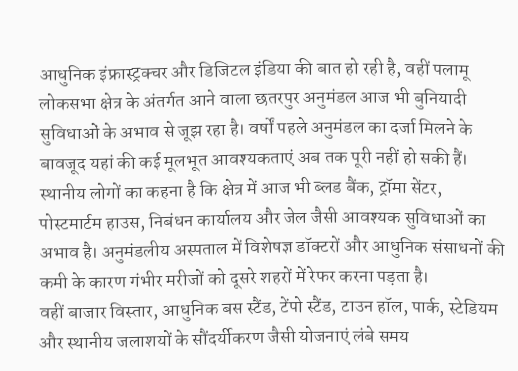आधुनिक इंफ्रास्ट्रक्चर और डिजिटल इंडिया की बात हो रही है, वहीं पलामू लोकसभा क्षेत्र के अंतर्गत आने वाला छतरपुर अनुमंडल आज भी बुनियादी सुविधाओं के अभाव से जूझ रहा है। वर्षों पहले अनुमंडल का दर्जा मिलने के बावजूद यहां की कई मूलभूत आवश्यकताएं अब तक पूरी नहीं हो सकी हैं।
स्थानीय लोगों का कहना है कि क्षेत्र में आज भी ब्लड बैंक, ट्रॉमा सेंटर, पोस्टमार्टम हाउस, निबंधन कार्यालय और जेल जैसी आवश्यक सुविधाओं का अभाव है। अनुमंडलीय अस्पताल में विशेषज्ञ डॉक्टरों और आधुनिक संसाधनों की कमी के कारण गंभीर मरीजों को दूसरे शहरों में रेफर करना पड़ता है।
वहीं बाजार विस्तार, आधुनिक बस स्टैंड, टेंपो स्टैंड, टाउन हॉल, पार्क, स्टेडियम और स्थानीय जलाशयों के सौंदर्यीकरण जैसी योजनाएं लंबे समय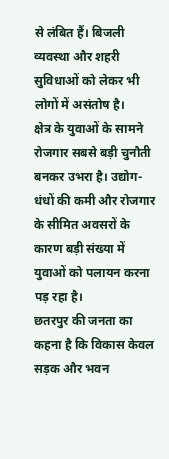से लंबित हैं। बिजली व्यवस्था और शहरी सुविधाओं को लेकर भी लोगों में असंतोष है।
क्षेत्र के युवाओं के सामने रोजगार सबसे बड़ी चुनौती बनकर उभरा है। उद्योग-धंधों की कमी और रोजगार के सीमित अवसरों के कारण बड़ी संख्या में युवाओं को पलायन करना पड़ रहा है।
छतरपुर की जनता का कहना है कि विकास केवल सड़क और भवन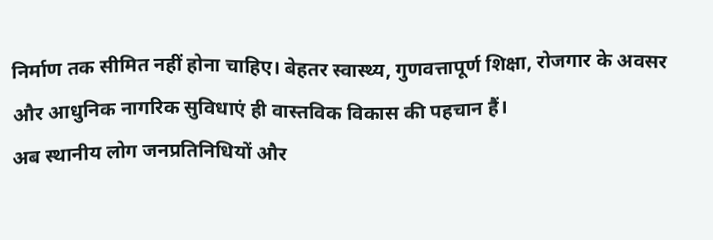निर्माण तक सीमित नहीं होना चाहिए। बेहतर स्वास्थ्य, गुणवत्तापूर्ण शिक्षा, रोजगार के अवसर और आधुनिक नागरिक सुविधाएं ही वास्तविक विकास की पहचान हैं।
अब स्थानीय लोग जनप्रतिनिधियों और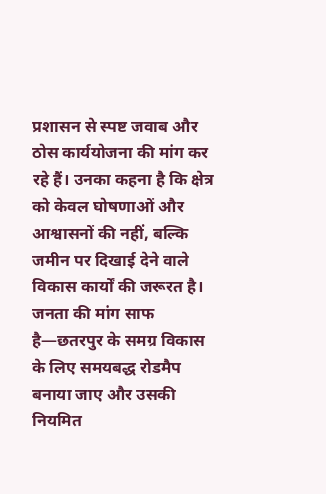प्रशासन से स्पष्ट जवाब और ठोस कार्ययोजना की मांग कर रहे हैं। उनका कहना है कि क्षेत्र को केवल घोषणाओं और आश्वासनों की नहीं, बल्कि जमीन पर दिखाई देने वाले विकास कार्यों की जरूरत है।
जनता की मांग साफ है—छतरपुर के समग्र विकास के लिए समयबद्ध रोडमैप बनाया जाए और उसकी नियमित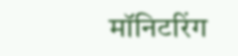मॉनिटरिंग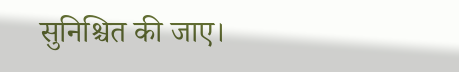सुनिश्चित की जाए।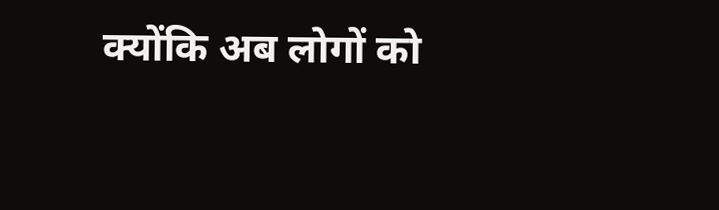क्योंकि अब लोगों को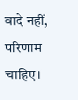वादे नहीं, परिणाम चाहिए।